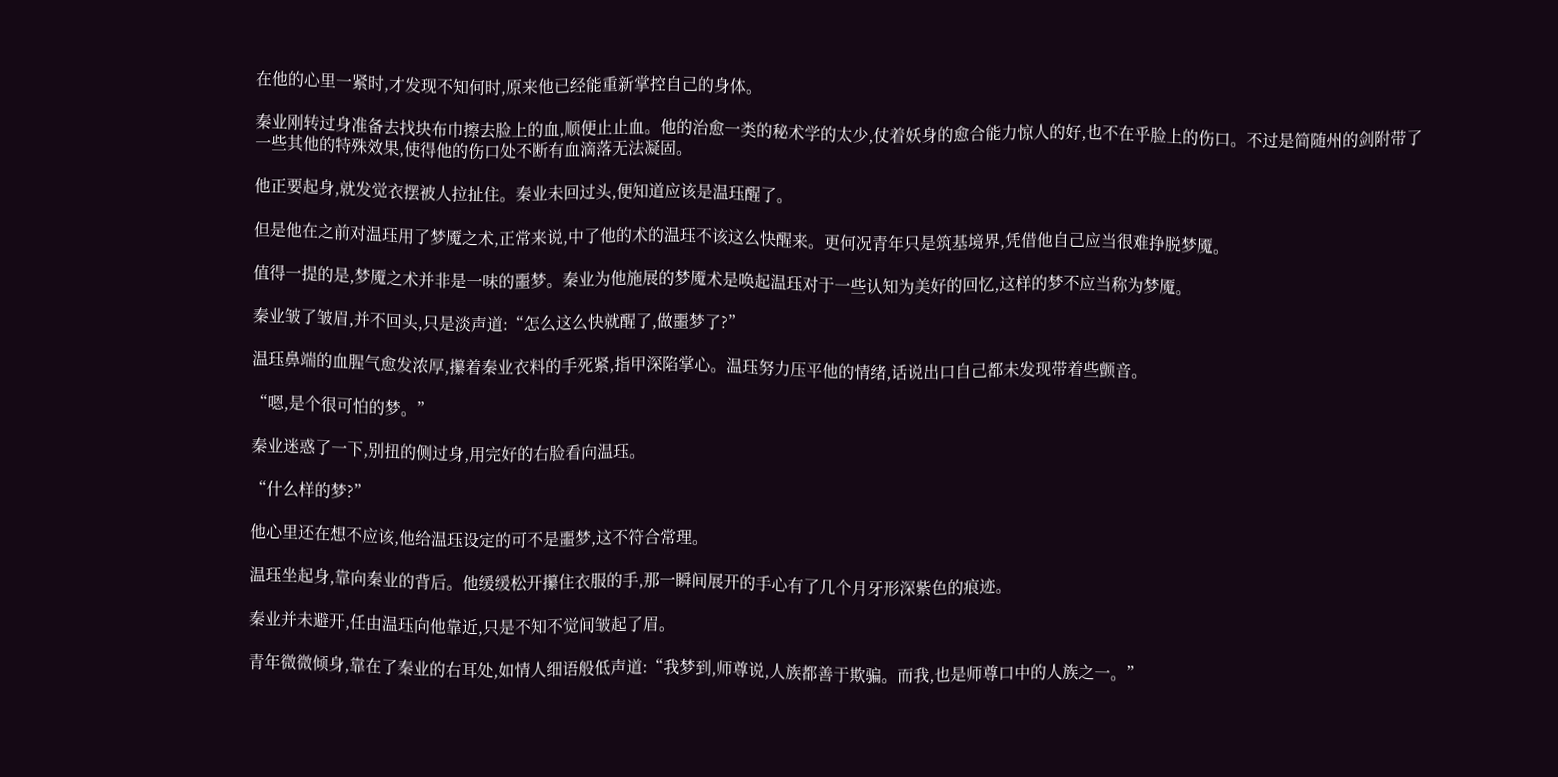在他的心里一紧时,才发现不知何时,原来他已经能重新掌控自己的身体。

秦业刚转过身准备去找块布巾擦去脸上的血,顺便止止血。他的治愈一类的秘术学的太少,仗着妖身的愈合能力惊人的好,也不在乎脸上的伤口。不过是简随州的剑附带了一些其他的特殊效果,使得他的伤口处不断有血滴落无法凝固。

他正要起身,就发觉衣摆被人拉扯住。秦业未回过头,便知道应该是温珏醒了。

但是他在之前对温珏用了梦魇之术,正常来说,中了他的术的温珏不该这么快醒来。更何况青年只是筑基境界,凭借他自己应当很难挣脱梦魇。

值得一提的是,梦魇之术并非是一味的噩梦。秦业为他施展的梦魇术是唤起温珏对于一些认知为美好的回忆,这样的梦不应当称为梦魇。

秦业皱了皱眉,并不回头,只是淡声道:“怎么这么快就醒了,做噩梦了?”

温珏鼻端的血腥气愈发浓厚,攥着秦业衣料的手死紧,指甲深陷掌心。温珏努力压平他的情绪,话说出口自己都未发现带着些颤音。

“嗯,是个很可怕的梦。”

秦业迷惑了一下,别扭的侧过身,用完好的右脸看向温珏。

“什么样的梦?”

他心里还在想不应该,他给温珏设定的可不是噩梦,这不符合常理。

温珏坐起身,靠向秦业的背后。他缓缓松开攥住衣服的手,那一瞬间展开的手心有了几个月牙形深紫色的痕迹。

秦业并未避开,任由温珏向他靠近,只是不知不觉间皱起了眉。

青年微微倾身,靠在了秦业的右耳处,如情人细语般低声道:“我梦到,师尊说,人族都善于欺骗。而我,也是师尊口中的人族之一。”